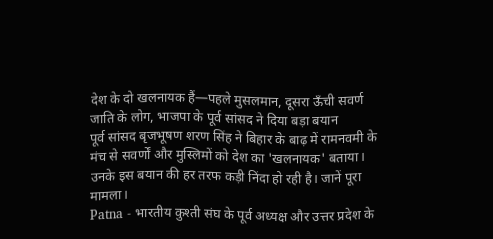देश के दो खलनायक हैं—पहले मुसलमान, दूसरा ऊँची सवर्ण जाति के लोग, भाजपा के पूर्व सांसद ने दिया बड़ा बयान
पूर्व सांसद बृजभूषण शरण सिंह ने बिहार के बाढ़ में रामनवमी के मंच से सवर्णों और मुस्लिमों को देश का 'खलनायक' बताया। उनके इस बयान की हर तरफ कड़ी निंदा हो रही है। जानें पूरा मामला।
Patna - भारतीय कुश्ती संघ के पूर्व अध्यक्ष और उत्तर प्रदेश के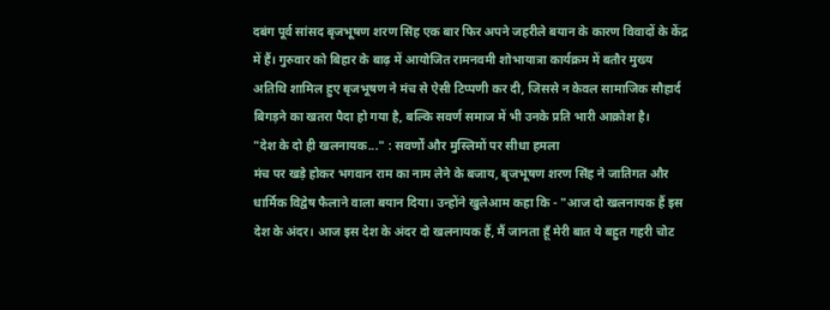दबंग पूर्व सांसद बृजभूषण शरण सिंह एक बार फिर अपने जहरीले बयान के कारण विवादों के केंद्र में हैं। गुरुवार को बिहार के बाढ़ में आयोजित रामनवमी शोभायात्रा कार्यक्रम में बतौर मुख्य अतिथि शामिल हुए बृजभूषण ने मंच से ऐसी टिप्पणी कर दी, जिससे न केवल सामाजिक सौहार्द बिगड़ने का खतरा पैदा हो गया है, बल्कि सवर्ण समाज में भी उनके प्रति भारी आक्रोश है।
"देश के दो ही खलनायक..." : सवर्णों और मुस्लिमों पर सीधा हमला
मंच पर खड़े होकर भगवान राम का नाम लेने के बजाय, बृजभूषण शरण सिंह ने जातिगत और धार्मिक विद्वेष फैलाने वाला बयान दिया। उन्होंने खुलेआम कहा कि - "आज दो खलनायक हैं इस देश के अंदर। आज इस देश के अंदर दो खलनायक हैं, मैं जानता हूँ मेरी बात ये बहुत गहरी चोट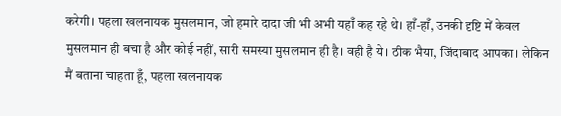करेगी। पहला खलनायक मुसलमान, जो हमारे दादा जी भी अभी यहाँ कह रहे थे। हाँ-हाँ, उनकी दृष्टि में केवल मुसलमान ही बचा है और कोई नहीं, सारी समस्या मुसलमान ही है। वही है ये। ठीक भैया, जिंदाबाद आपका। लेकिन मैं बताना चाहता हूँ, पहला खलनायक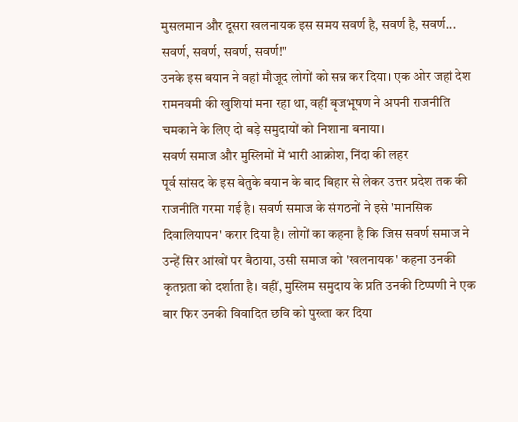मुसलमान और दूसरा खलनायक इस समय सवर्ण है, सवर्ण है, सवर्ण... सवर्ण, सवर्ण, सवर्ण, सवर्ण!"
उनके इस बयान ने वहां मौजूद लोगों को सन्न कर दिया। एक ओर जहां देश रामनवमी की खुशियां मना रहा था, वहीं बृजभूषण ने अपनी राजनीति चमकाने के लिए दो बड़े समुदायों को निशाना बनाया।
सवर्ण समाज और मुस्लिमों में भारी आक्रोश, निंदा की लहर
पूर्व सांसद के इस बेतुके बयान के बाद बिहार से लेकर उत्तर प्रदेश तक की राजनीति गरमा गई है। सवर्ण समाज के संगठनों ने इसे 'मानसिक दिवालियापन' करार दिया है। लोगों का कहना है कि जिस सवर्ण समाज ने उन्हें सिर आंखों पर बैठाया, उसी समाज को 'खलनायक' कहना उनकी कृतघ्नता को दर्शाता है। वहीं, मुस्लिम समुदाय के प्रति उनकी टिप्पणी ने एक बार फिर उनकी विवादित छवि को पुख्ता कर दिया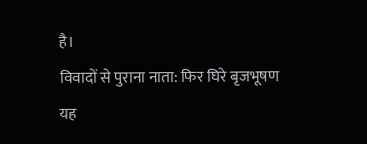है।
विवादों से पुराना नाता: फिर घिरे बृजभूषण
यह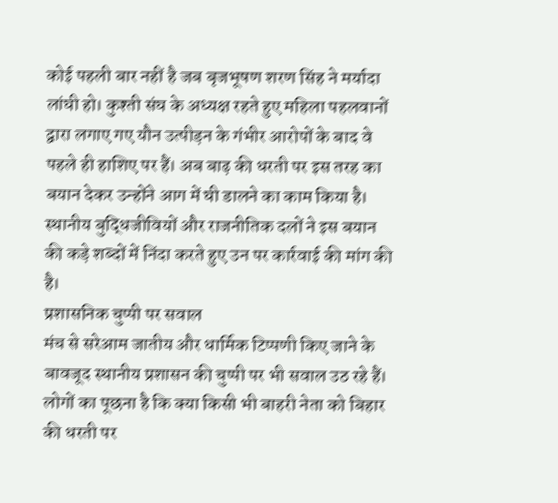कोई पहली बार नहीं है जब बृजभूषण शरण सिंह ने मर्यादा लांघी हो। कुश्ती संघ के अध्यक्ष रहते हुए महिला पहलवानों द्वारा लगाए गए यौन उत्पीड़न के गंभीर आरोपों के बाद वे पहले ही हाशिए पर हैं। अब बाढ़ की धरती पर इस तरह का बयान देकर उन्होंने आग में घी डालने का काम किया है। स्थानीय बुद्धिजीवियों और राजनीतिक दलों ने इस बयान की कड़े शब्दों में निंदा करते हुए उन पर कार्रवाई की मांग की है।
प्रशासनिक चुप्पी पर सवाल
मंच से सरेआम जातीय और धार्मिक टिप्पणी किए जाने के बावजूद स्थानीय प्रशासन की चुप्पी पर भी सवाल उठ रहे हैं। लोगों का पूछना है कि क्या किसी भी बाहरी नेता को बिहार की धरती पर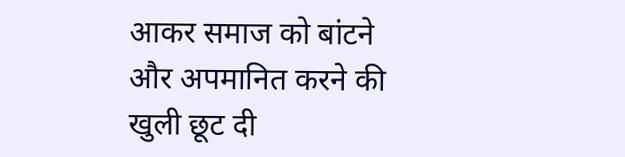आकर समाज को बांटने और अपमानित करने की खुली छूट दी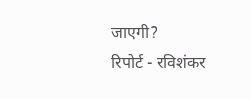जाएगी?
रिपोर्ट - रविशंकर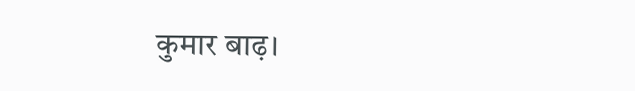कुमार बाढ़।